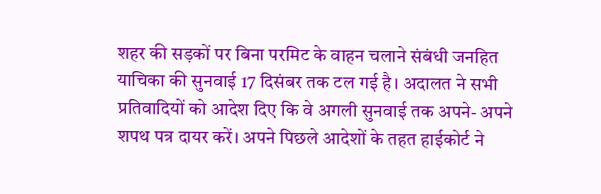शहर की सड़कों पर बिना परमिट के वाहन चलाने संबंधी जनहित याचिका की सुनवाई 17 दिसंबर तक टल गई है। अदालत ने सभी प्रतिवादियों को आदेश दिए कि वे अगली सुनवाई तक अपने- अपने शपथ पत्र दायर करें। अपने पिछले आदेशों के तहत हाईकोर्ट ने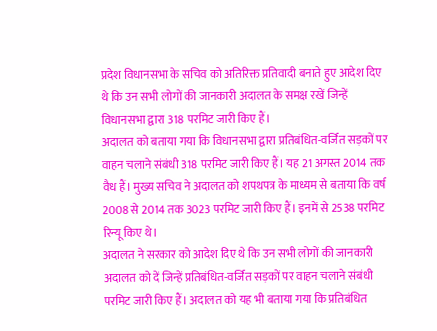प्रदेश विधानसभा के सचिव को अतिरिक्त प्रतिवादी बनाते हुए आदेश दिए थे कि उन सभी लोगों की जानकारी अदालत के समक्ष रखें जिन्हें विधानसभा द्वारा 318 परमिट जारी किए हैं।
अदालत को बताया गया कि विधानसभा द्वारा प्रतिबंधित-वर्जित सड़कों पर वाहन चलाने संबंधी 318 परमिट जारी किए हैं। यह 21 अगस्त 2014 तक वैध हैं। मुख्य सचिव ने अदालत को शपथपत्र के माध्यम से बताया कि वर्ष 2008 से 2014 तक 3023 परमिट जारी किए हैं। इनमें से 2538 परमिट रिन्यू किए थे।
अदालत ने सरकार को आदेश दिए थे कि उन सभी लोगों की जानकारी अदालत को दें जिन्हें प्रतिबंधित-वर्जित सड़कों पर वाहन चलाने संबंधी परमिट जारी किए हैं। अदालत को यह भी बताया गया कि प्रतिबंधित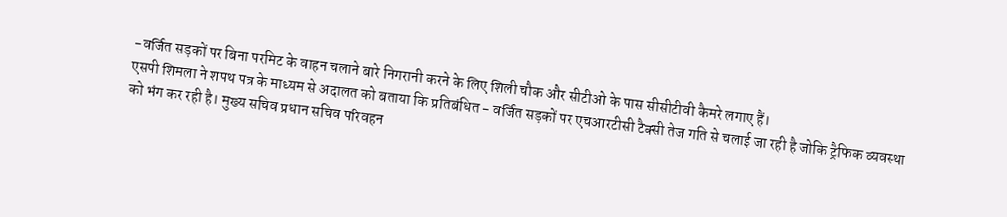-वर्जित सड़कों पर बिना परमिट के वाहन चलाने बारे निगरानी करने के लिए शिली चौक और सीटीओ के पास सीसीटीवी कैमरे लगाए हैं।
एसपी शिमला ने शपथ पत्र के माध्यम से अदालत को बताया कि प्रतिबंधित - वर्जित सड़कों पर एचआरटीसी टैक्सी तेज गति से चलाई जा रही है जोकि ट्रैफिक व्यवस्था को भंग कर रही है। मुख्य सचिव प्रधान सचिव परिवहन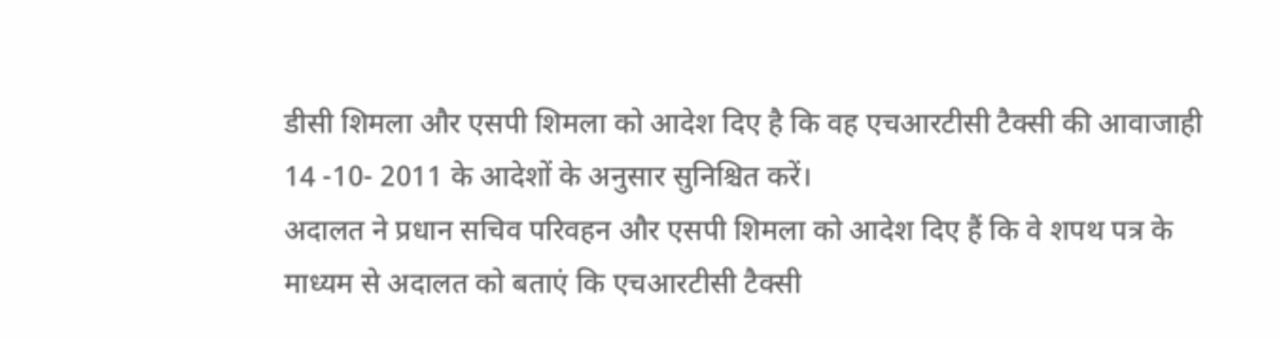डीसी शिमला और एसपी शिमला को आदेश दिए है कि वह एचआरटीसी टैक्सी की आवाजाही 14 -10- 2011 के आदेशों के अनुसार सुनिश्चित करें।
अदालत ने प्रधान सचिव परिवहन और एसपी शिमला को आदेश दिए हैं कि वे शपथ पत्र के माध्यम से अदालत को बताएं कि एचआरटीसी टैक्सी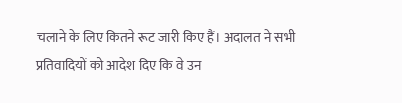चलाने के लिए कितने रूट जारी किए हैं। अदालत ने सभी प्रतिवादियों को आदेश दिए कि वे उन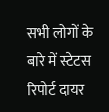सभी लोगों के बारे में स्टेटस रिपोर्ट दायर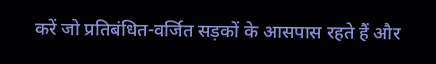करें जो प्रतिबंधित-वर्जित सड़कों के आसपास रहते हैं और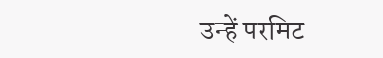उन्हें परमिट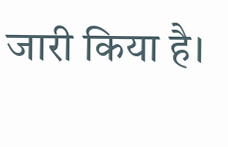जारी किया है।